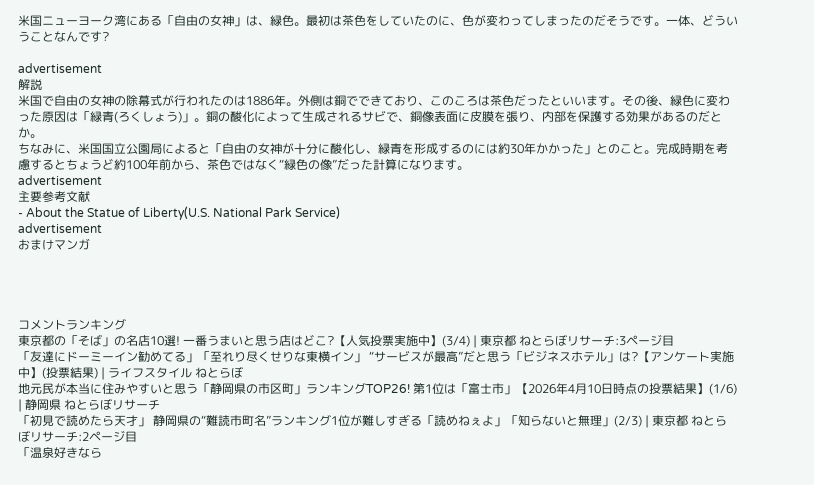米国ニューヨーク湾にある「自由の女神」は、緑色。最初は茶色をしていたのに、色が変わってしまったのだそうです。一体、どういうことなんです?

advertisement
解説
米国で自由の女神の除幕式が行われたのは1886年。外側は銅でできており、このころは茶色だったといいます。その後、緑色に変わった原因は「緑青(ろくしょう)」。銅の酸化によって生成されるサビで、銅像表面に皮膜を張り、内部を保護する効果があるのだとか。
ちなみに、米国国立公園局によると「自由の女神が十分に酸化し、緑青を形成するのには約30年かかった」とのこと。完成時期を考慮するとちょうど約100年前から、茶色ではなく“緑色の像”だった計算になります。
advertisement
主要参考文献
- About the Statue of Liberty(U.S. National Park Service)
advertisement
おまけマンガ




コメントランキング
東京都の「そば」の名店10選! 一番うまいと思う店はどこ?【人気投票実施中】(3/4) | 東京都 ねとらぼリサーチ:3ページ目
「友達にドーミーイン勧めてる」「至れり尽くせりな東横イン」 “サービスが最高”だと思う「ビジネスホテル」は?【アンケート実施中】(投票結果) | ライフスタイル ねとらぼ
地元民が本当に住みやすいと思う「静岡県の市区町」ランキングTOP26! 第1位は「富士市」【2026年4月10日時点の投票結果】(1/6) | 静岡県 ねとらぼリサーチ
「初見で読めたら天才」 静岡県の“難読市町名”ランキング1位が難しすぎる「読めねぇよ」「知らないと無理」(2/3) | 東京都 ねとらぼリサーチ:2ページ目
「温泉好きなら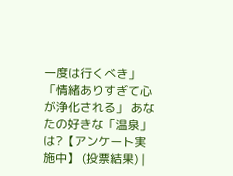一度は行くべき」「情緒ありすぎて心が浄化される」 あなたの好きな「温泉」は?【アンケート実施中】 (投票結果) |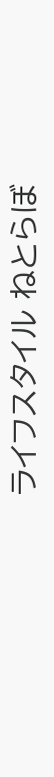ライフスタイル ねとらぼ